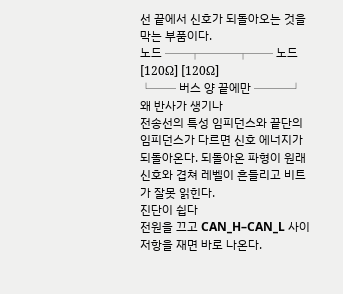선 끝에서 신호가 되돌아오는 것을 막는 부품이다.
노드 ──┬───┬── 노드
[120Ω] [120Ω]
└── 버스 양 끝에만 ───┘
왜 반사가 생기나
전송선의 특성 임피던스와 끝단의 임피던스가 다르면 신호 에너지가 되돌아온다. 되돌아온 파형이 원래 신호와 겹쳐 레벨이 흔들리고 비트가 잘못 읽힌다.
진단이 쉽다
전원을 끄고 CAN_H–CAN_L 사이 저항을 재면 바로 나온다.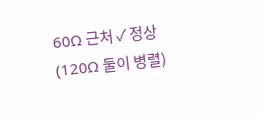60Ω 근처 ✓ 정상 (120Ω 둘이 병렬)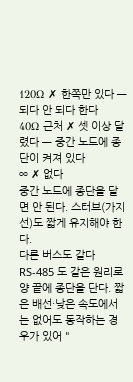120Ω ✗ 한쪽만 있다 — 되다 안 되다 한다
40Ω 근처 ✗ 셋 이상 달렸다 — 중간 노드에 종단이 켜져 있다
∞ ✗ 없다
중간 노드에 종단을 달면 안 된다. 스터브(가지선)도 짧게 유지해야 한다.
다른 버스도 같다
RS-485 도 같은 원리로 양 끝에 종단을 단다. 짧은 배선·낮은 속도에서는 없어도 동작하는 경우가 있어 "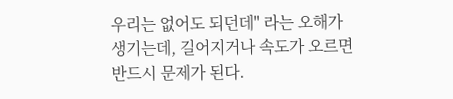우리는 없어도 되던데" 라는 오해가 생기는데, 길어지거나 속도가 오르면 반드시 문제가 된다.